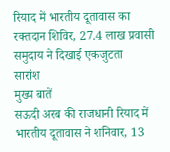रियाद में भारतीय दूतावास का रक्तदान शिविर, 27.4 लाख प्रवासी समुदाय ने दिखाई एकजुटता
सारांश
मुख्य बातें
सऊदी अरब की राजधानी रियाद में भारतीय दूतावास ने शनिवार, 13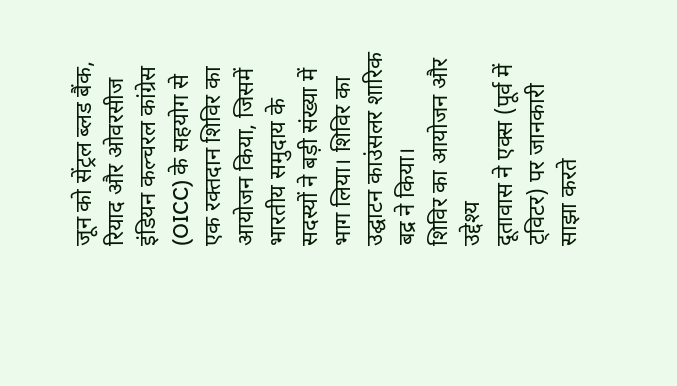जून को सेंट्रल ब्लड बैंक, रियाद और ओवरसीज इंडियन कल्चरल कांग्रेस (OICC) के सहयोग से एक रक्तदान शिविर का आयोजन किया, जिसमें भारतीय समुदाय के सदस्यों ने बड़ी संख्या में भाग लिया। शिविर का उद्घाटन काउंसलर शारिक बद्र ने किया।
शिविर का आयोजन और उद्देश्य
दूतावास ने एक्स (पूर्व में ट्विटर) पर जानकारी साझा करते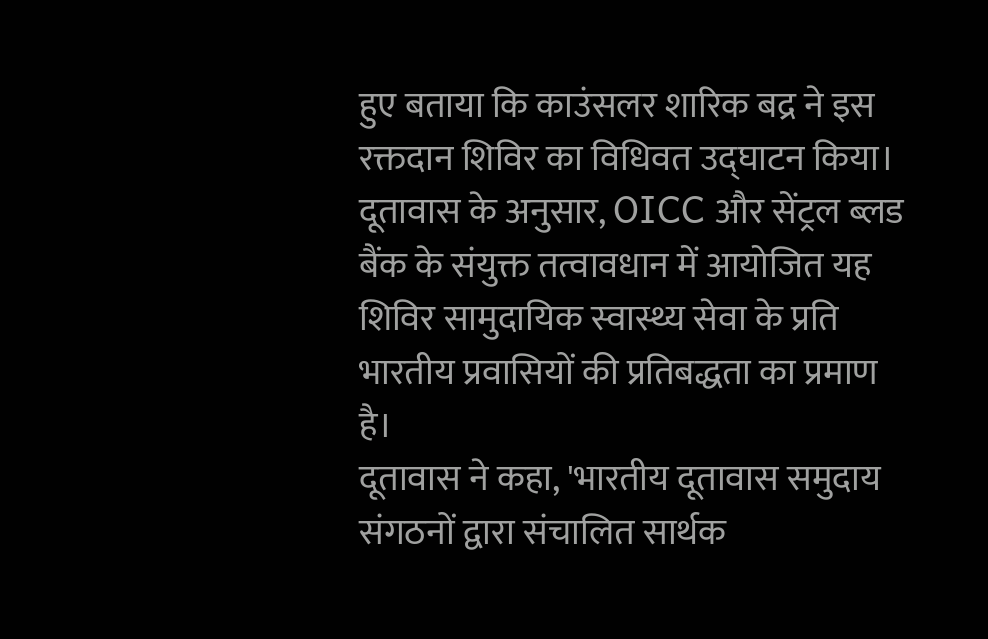हुए बताया कि काउंसलर शारिक बद्र ने इस रक्तदान शिविर का विधिवत उद्घाटन किया। दूतावास के अनुसार, OICC और सेंट्रल ब्लड बैंक के संयुक्त तत्वावधान में आयोजित यह शिविर सामुदायिक स्वास्थ्य सेवा के प्रति भारतीय प्रवासियों की प्रतिबद्धता का प्रमाण है।
दूतावास ने कहा, 'भारतीय दूतावास समुदाय संगठनों द्वारा संचालित सार्थक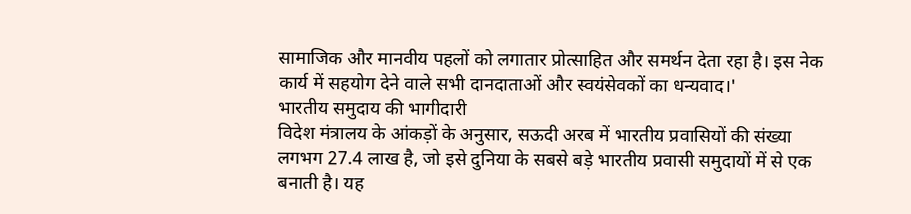सामाजिक और मानवीय पहलों को लगातार प्रोत्साहित और समर्थन देता रहा है। इस नेक कार्य में सहयोग देने वाले सभी दानदाताओं और स्वयंसेवकों का धन्यवाद।'
भारतीय समुदाय की भागीदारी
विदेश मंत्रालय के आंकड़ों के अनुसार, सऊदी अरब में भारतीय प्रवासियों की संख्या लगभग 27.4 लाख है, जो इसे दुनिया के सबसे बड़े भारतीय प्रवासी समुदायों में से एक बनाती है। यह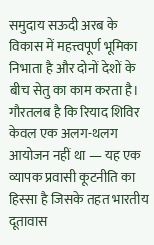समुदाय सऊदी अरब के विकास में महत्त्वपूर्ण भूमिका निभाता है और दोनों देशों के बीच सेतु का काम करता है।
गौरतलब है कि रियाद शिविर केवल एक अलग-थलग आयोजन नहीं था — यह एक व्यापक प्रवासी कूटनीति का हिस्सा है जिसके तहत भारतीय दूतावास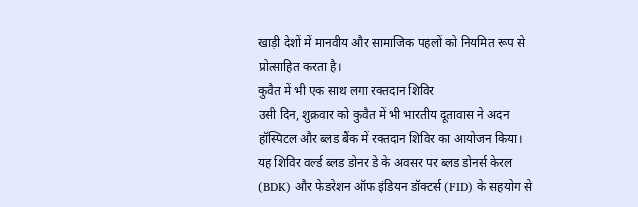खाड़ी देशों में मानवीय और सामाजिक पहलों को नियमित रूप से प्रोत्साहित करता है।
कुवैत में भी एक साथ लगा रक्तदान शिविर
उसी दिन, शुक्रवार को कुवैत में भी भारतीय दूतावास ने अदन हॉस्पिटल और ब्लड बैंक में रक्तदान शिविर का आयोजन किया। यह शिविर वर्ल्ड ब्लड डोनर डे के अवसर पर ब्लड डोनर्स केरल (BDK) और फेडरेशन ऑफ इंडियन डॉक्टर्स (FID) के सहयोग से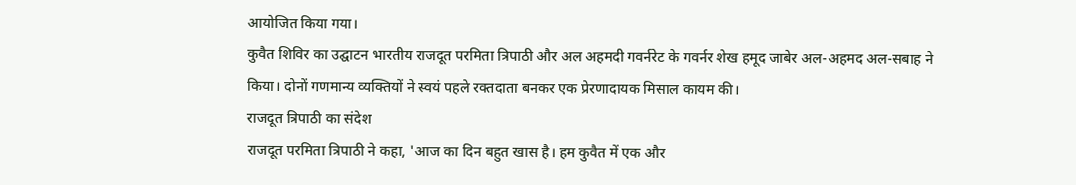आयोजित किया गया।
कुवैत शिविर का उद्घाटन भारतीय राजदूत परमिता त्रिपाठी और अल अहमदी गवर्नरेट के गवर्नर शेख हमूद जाबेर अल-अहमद अल-सबाह ने किया। दोनों गणमान्य व्यक्तियों ने स्वयं पहले रक्तदाता बनकर एक प्रेरणादायक मिसाल कायम की।
राजदूत त्रिपाठी का संदेश
राजदूत परमिता त्रिपाठी ने कहा, 'आज का दिन बहुत खास है। हम कुवैत में एक और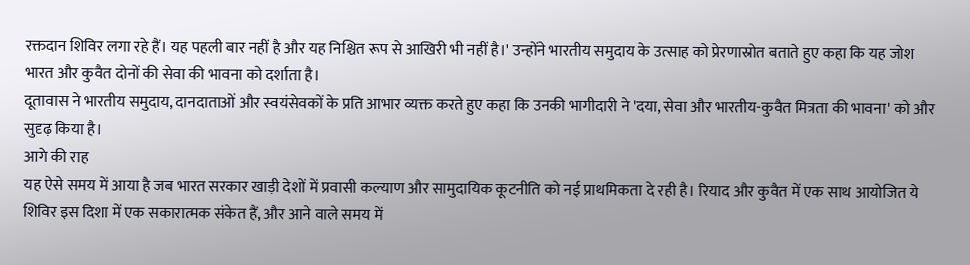रक्तदान शिविर लगा रहे हैं। यह पहली बार नहीं है और यह निश्चित रूप से आखिरी भी नहीं है।' उन्होंने भारतीय समुदाय के उत्साह को प्रेरणास्रोत बताते हुए कहा कि यह जोश भारत और कुवैत दोनों की सेवा की भावना को दर्शाता है।
दूतावास ने भारतीय समुदाय, दानदाताओं और स्वयंसेवकों के प्रति आभार व्यक्त करते हुए कहा कि उनकी भागीदारी ने 'दया, सेवा और भारतीय-कुवैत मित्रता की भावना' को और सुदृढ़ किया है।
आगे की राह
यह ऐसे समय में आया है जब भारत सरकार खाड़ी देशों में प्रवासी कल्याण और सामुदायिक कूटनीति को नई प्राथमिकता दे रही है। रियाद और कुवैत में एक साथ आयोजित ये शिविर इस दिशा में एक सकारात्मक संकेत हैं, और आने वाले समय में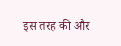इस तरह की और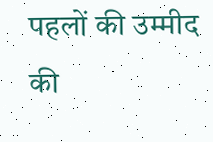पहलों की उम्मीद की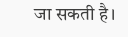जा सकती है।